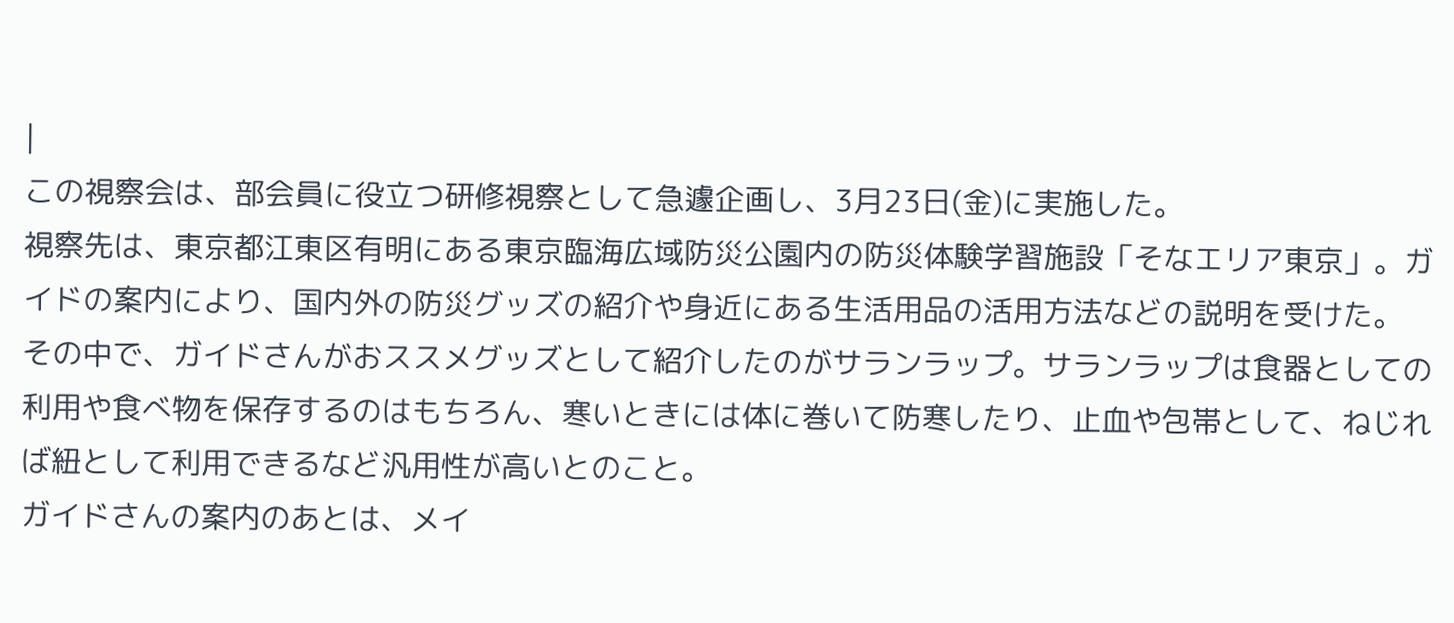|
この視察会は、部会員に役立つ研修視察として急遽企画し、3月23日(金)に実施した。
視察先は、東京都江東区有明にある東京臨海広域防災公園内の防災体験学習施設「そなエリア東京」。ガイドの案内により、国内外の防災グッズの紹介や身近にある生活用品の活用方法などの説明を受けた。
その中で、ガイドさんがおススメグッズとして紹介したのがサランラップ。サランラップは食器としての利用や食べ物を保存するのはもちろん、寒いときには体に巻いて防寒したり、止血や包帯として、ねじれば紐として利用できるなど汎用性が高いとのこと。
ガイドさんの案内のあとは、メイ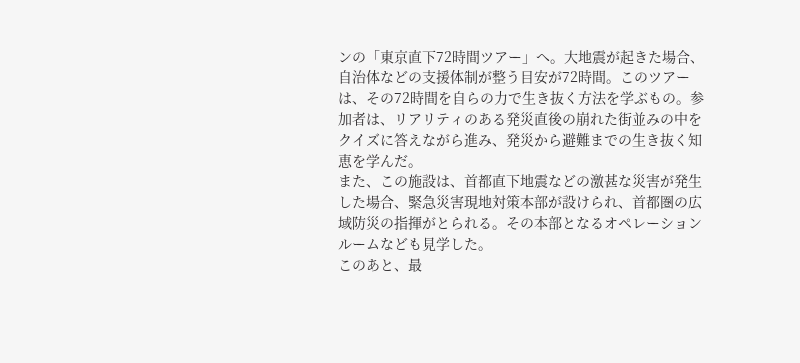ンの「東京直下72時間ツアー」へ。大地震が起きた場合、自治体などの支援体制が整う目安が72時間。このツアーは、その72時間を自らの力で生き抜く方法を学ぶもの。参加者は、リアリティのある発災直後の崩れた街並みの中をクイズに答えながら進み、発災から避難までの生き抜く知恵を学んだ。
また、この施設は、首都直下地震などの激甚な災害が発生した場合、緊急災害現地対策本部が設けられ、首都圏の広域防災の指揮がとられる。その本部となるオペレーションルームなども見学した。
このあと、最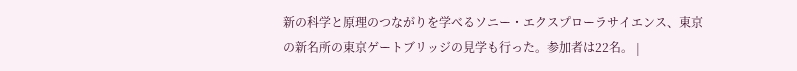新の科学と原理のつながりを学べるソニー・エクスプローラサイエンス、東京の新名所の東京ゲートブリッジの見学も行った。参加者は22名。 |